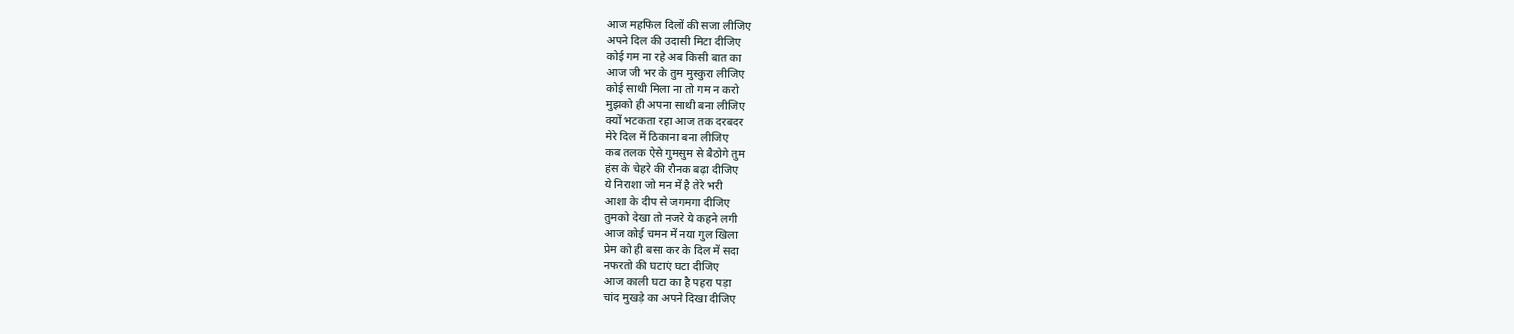आज महफिल दिलों की सजा लीजिए
अपने दिल की उदासी मिटा दीजिए
कोई गम ना रहे अब किसी बात का
आज जी भर के तुम मुस्कुरा लीजिए
कोई साथी मिला ना तो गम न करो
मुझको ही अपना साथी बना लीजिए
क्यों भटकता रहा आज तक दरबदर
मेरे दिल में ठिकाना बना लीजिए
कब तलक ऐसे गुमसुम से बैठोगे तुम
हंस के चेहरे की रौनक बढ़ा दीजिए
ये निराशा जो मन में है तेरे भरी
आशा के दीप से जगमगा दीजिए
तुमको देखा तो नजरे ये कहने लगी
आज कोई चमन में नया गुल खिला
प्रेम को ही बसा कर के दिल में सदा
नफरतो की घटाएं घटा दीजिए
आज काली घटा का है पहरा पड़ा
चांद मुखड़े का अपने दिखा दीजिए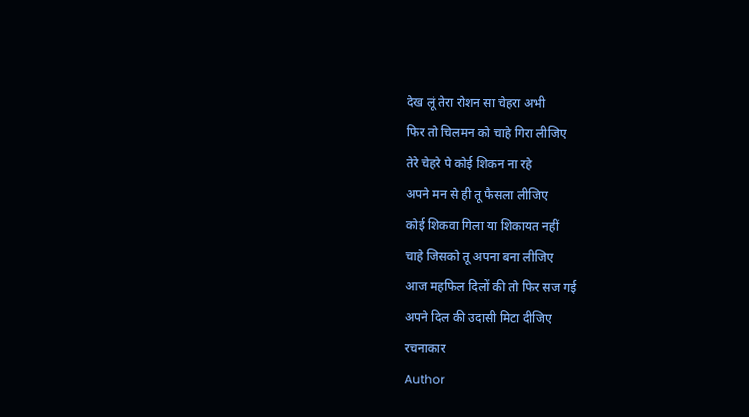देख लूं तेरा रोशन सा चेहरा अभी
फिर तो चिलमन को चाहे गिरा लीजिए
तेरे चेहरे पे कोई शिकन ना रहे
अपने मन से ही तू फैसला लीजिए
कोई शिकवा गिला या शिकायत नहीं
चाहे जिसको तू अपना बना लीजिए
आज महफिल दिलों की तो फिर सज गई
अपने दिल की उदासी मिटा दीजिए
रचनाकार
Author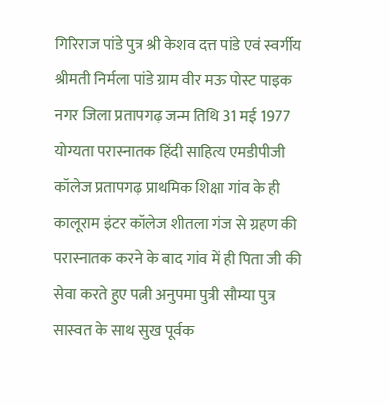गिरिराज पांडे पुत्र श्री केशव दत्त पांडे एवं स्वर्गीय श्रीमती निर्मला पांडे ग्राम वीर मऊ पोस्ट पाइक नगर जिला प्रतापगढ़ जन्म तिथि 31 मई 1977 योग्यता परास्नातक हिंदी साहित्य एमडीपीजी कॉलेज प्रतापगढ़ प्राथमिक शिक्षा गांव के ही कालूराम इंटर कॉलेज शीतला गंज से ग्रहण की परास्नातक करने के बाद गांव में ही पिता जी की सेवा करते हुए पत्नी अनुपमा पुत्री सौम्या पुत्र सास्वत के साथ सुख पूर्वक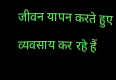जीवन यापन करते हुए व्यवसाय कर रहे हैं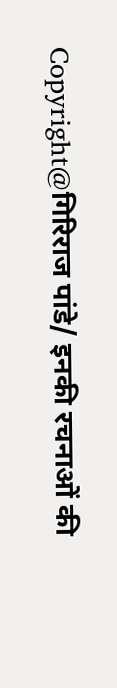Copyright@गिरिराज पांडे/ इनकी रचनाओं की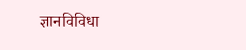ज्ञानविविधा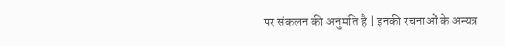पर संकलन की अनुमति है | इनकी रचनाओं के अन्यत्र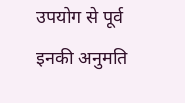उपयोग से पूर्व इनकी अनुमति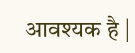आवश्यक है |